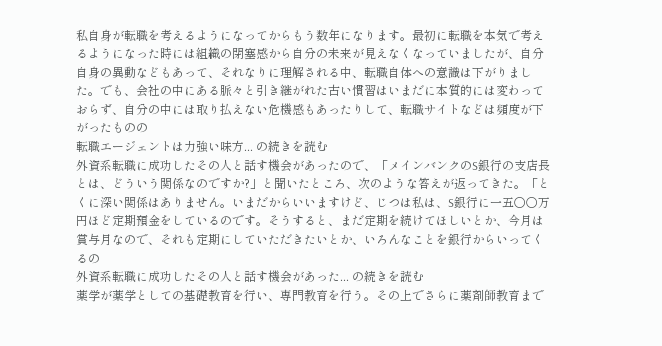私自身が転職を考えるようになってからもう数年になります。最初に転職を本気で考えるようになった時には組織の閉塞感から自分の未来が見えなくなっていましたが、自分自身の異動などもあって、それなりに理解される中、転職自体への意識は下がりました。でも、会社の中にある脈々と引き継がれた古い慣習はいまだに本質的には変わっておらず、自分の中には取り払えない危機感もあったりして、転職サイトなどは頻度が下がったものの
転職エージェントは力強い味方... の続きを読む
外資系転職に成功したその人と話す機会があったので、「メインバンクのS銀行の支店長とは、どういう関係なのですか?」と聞いたところ、次のような答えが返ってきた。「とくに深い関係はありません。いまだからいいますけど、じつは私は、S銀行に一五〇〇万円ほど定期預金をしているのです。そうすると、まだ定期を続けてほしいとか、今月は賞与月なので、それも定期にしていただきたいとか、いろんなことを銀行からいってくるの
外資系転職に成功したその人と話す機会があった... の続きを読む
薬学が薬学としての基礎教育を行い、専門教育を行う。その上でさらに薬剤師教育まで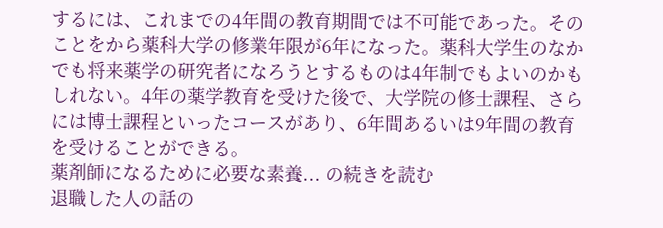するには、これまでの4年間の教育期間では不可能であった。そのことをから薬科大学の修業年限が6年になった。薬科大学生のなかでも将来薬学の研究者になろうとするものは4年制でもよいのかもしれない。4年の薬学教育を受けた後で、大学院の修士課程、さらには博士課程といったコースがあり、6年間あるいは9年間の教育を受けることができる。
薬剤師になるために必要な素養... の続きを読む
退職した人の話の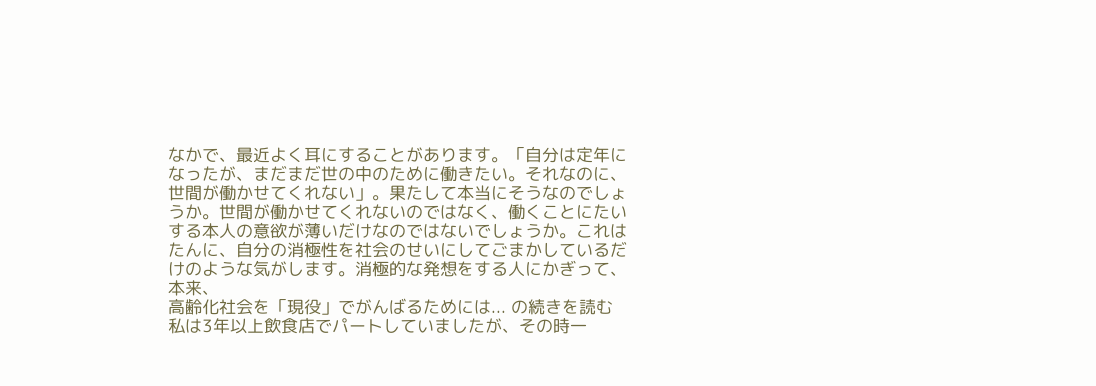なかで、最近よく耳にすることがあります。「自分は定年になったが、まだまだ世の中のために働きたい。それなのに、世間が働かせてくれない」。果たして本当にそうなのでしょうか。世間が働かせてくれないのではなく、働くことにたいする本人の意欲が薄いだけなのではないでしょうか。これはたんに、自分の消極性を社会のせいにしてごまかしているだけのような気がします。消極的な発想をする人にかぎって、本来、
高齢化社会を「現役」でがんばるためには... の続きを読む
私は3年以上飲食店でパートしていましたが、その時一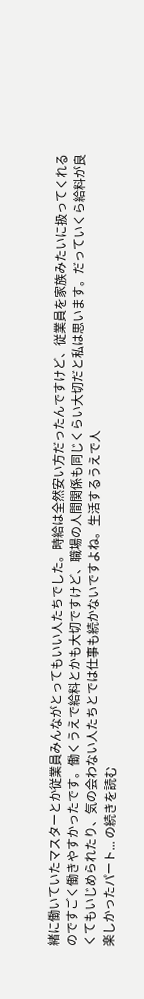緒に働いていたマスターとか従業員みんながとってもいい人たちでした。時給は全然安い方だったんですけど、従業員を家族みたいに扱ってくれるのですごく働きやすかったです。働くうえで給料とかも大切ですけど、職場の人間関係も同じくらい大切だと私は思います。だっていくら給料が良くてもいじめられたり、気の会わない人たちとでは仕事も続かないですよね。生活するうえで人
楽しかったパート... の続きを読む